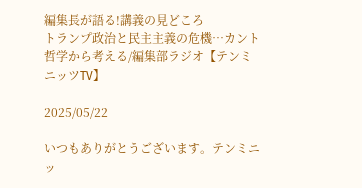編集長が語る!講義の見どころ
トランプ政治と民主主義の危機…カント哲学から考える/編集部ラジオ【テンミニッツTV】

2025/05/22

いつもありがとうございます。テンミニッ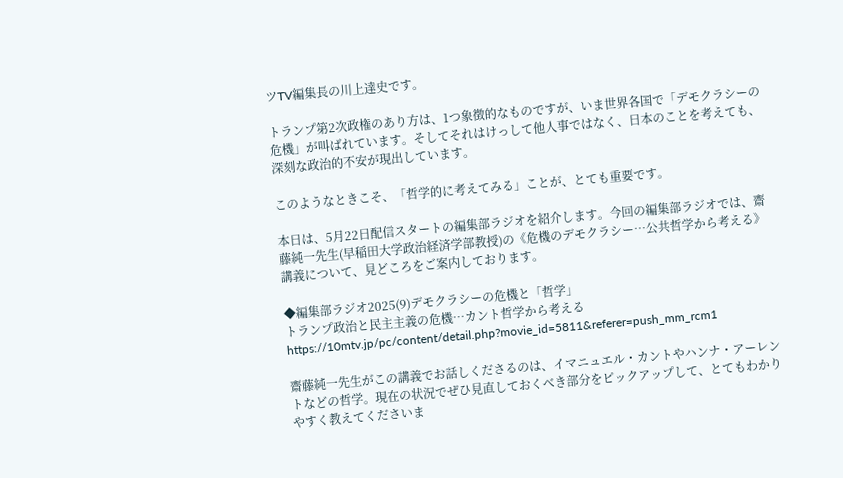ツTV編集長の川上達史です。

トランプ第2次政権のあり方は、1つ象徴的なものですが、いま世界各国で「デモクラシーの危機」が叫ばれています。そしてそれはけっして他人事ではなく、日本のことを考えても、深刻な政治的不安が現出しています。

このようなときこそ、「哲学的に考えてみる」ことが、とても重要です。

本日は、5月22日配信スタートの編集部ラジオを紹介します。今回の編集部ラジオでは、齋藤純一先生(早稲田大学政治経済学部教授)の《危機のデモクラシー…公共哲学から考える》講義について、見どころをご案内しております。

◆編集部ラジオ2025(9)デモクラシーの危機と「哲学」
トランプ政治と民主主義の危機…カント哲学から考える
https://10mtv.jp/pc/content/detail.php?movie_id=5811&referer=push_mm_rcm1

齋藤純一先生がこの講義でお話しくださるのは、イマニュエル・カントやハンナ・アーレントなどの哲学。現在の状況でぜひ見直しておくべき部分をピックアップして、とてもわかりやすく教えてくださいま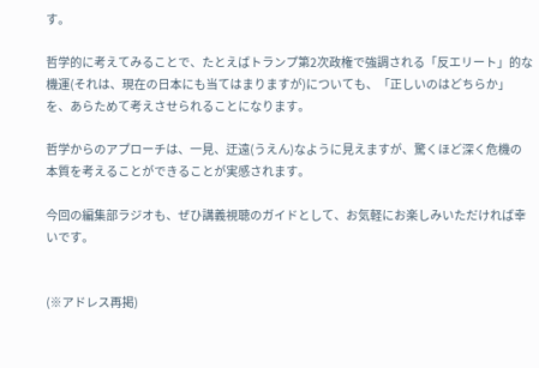す。

哲学的に考えてみることで、たとえばトランプ第2次政権で強調される「反エリート」的な機運(それは、現在の日本にも当てはまりますが)についても、「正しいのはどちらか」を、あらためて考えさせられることになります。

哲学からのアプローチは、一見、迂遠(うえん)なように見えますが、驚くほど深く危機の本質を考えることができることが実感されます。

今回の編集部ラジオも、ぜひ講義視聴のガイドとして、お気軽にお楽しみいただければ幸いです。


(※アドレス再掲)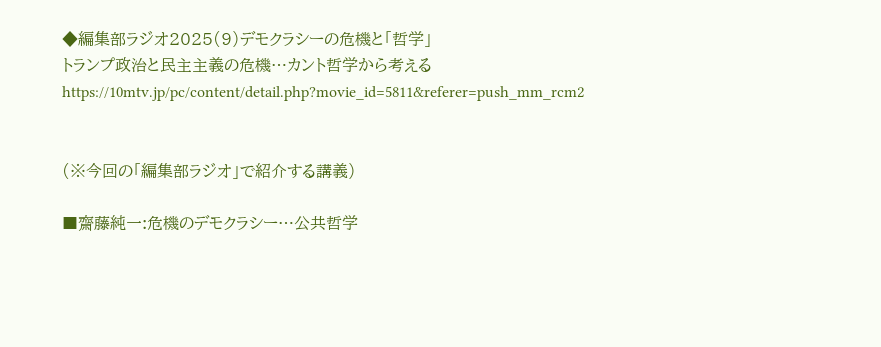◆編集部ラジオ2025(9)デモクラシーの危機と「哲学」
トランプ政治と民主主義の危機…カント哲学から考える
https://10mtv.jp/pc/content/detail.php?movie_id=5811&referer=push_mm_rcm2


(※今回の「編集部ラジオ」で紹介する講義)

■齋藤純一:危機のデモクラシー…公共哲学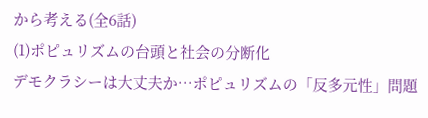から考える(全6話)
(1)ポピュリズムの台頭と社会の分断化
デモクラシーは大丈夫か…ポピュリズムの「反多元性」問題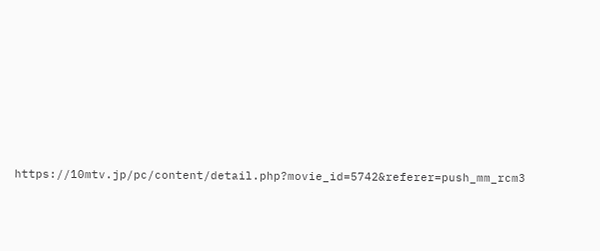https://10mtv.jp/pc/content/detail.php?movie_id=5742&referer=push_mm_rcm3